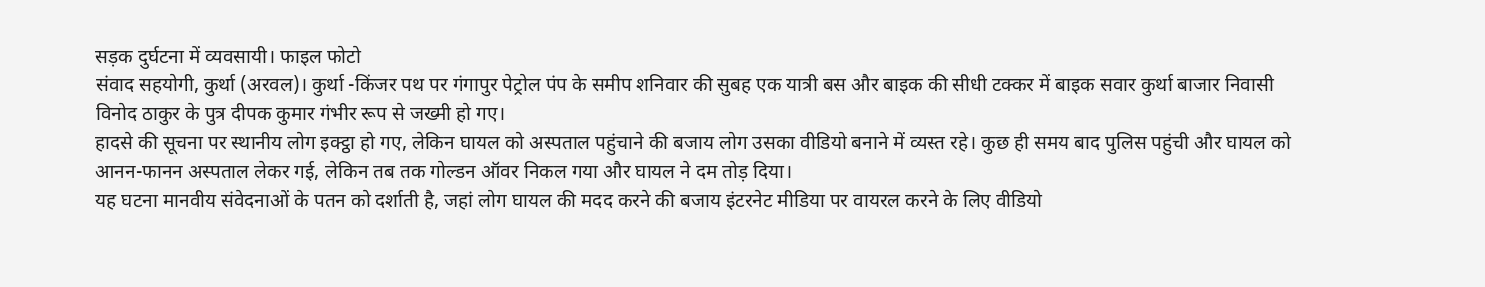सड़क दुर्घटना में व्यवसायी। फाइल फोटो
संवाद सहयोगी, कुर्था (अरवल)। कुर्था -किंजर पथ पर गंगापुर पेट्रोल पंप के समीप शनिवार की सुबह एक यात्री बस और बाइक की सीधी टक्कर में बाइक सवार कुर्था बाजार निवासी विनोद ठाकुर के पुत्र दीपक कुमार गंभीर रूप से जख्मी हो गए।
हादसे की सूचना पर स्थानीय लोग इक्ट्ठा हो गए, लेकिन घायल को अस्पताल पहुंचाने की बजाय लोग उसका वीडियो बनाने में व्यस्त रहे। कुछ ही समय बाद पुलिस पहुंची और घायल को आनन-फानन अस्पताल लेकर गई, लेकिन तब तक गोल्डन ऑवर निकल गया और घायल ने दम तोड़ दिया।
यह घटना मानवीय संवेदनाओं के पतन को दर्शाती है, जहां लोग घायल की मदद करने की बजाय इंटरनेट मीडिया पर वायरल करने के लिए वीडियो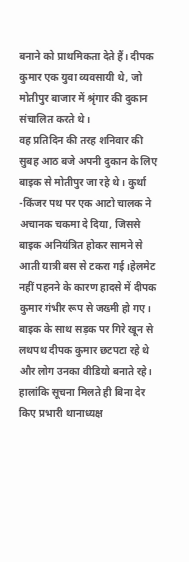बनाने को प्राथमिकता देते हैं। दीपक कुमार एक युवा व्यवसायी थे, जो मोतीपुर बाजार में श्रृंगार की दुकान संचालित करते थे।
वह प्रतिदिन की तरह शनिवार की सुबह आठ बजे अपनी दुकान के लिए बाइक से मोतीपुर जा रहे थे। कुर्था -किंजर पथ पर एक आटो चालक ने अचानक चकमा दे दिया, जिससे बाइक अनियंत्रित होकर सामने से आती यात्री बस से टकरा गई।हेलमेट नहीं पहनने के कारण हादसे में दीपक कुमार गंभीर रूप से जख्मी हो गए।
बाइक के साथ सड़क पर गिरे खून से लथपथ दीपक कुमार छटपटा रहे थे और लोग उनका वीडियो बनाते रहे। हालांकि सूचना मिलते ही बिना देर किए प्रभारी थानाध्यक्ष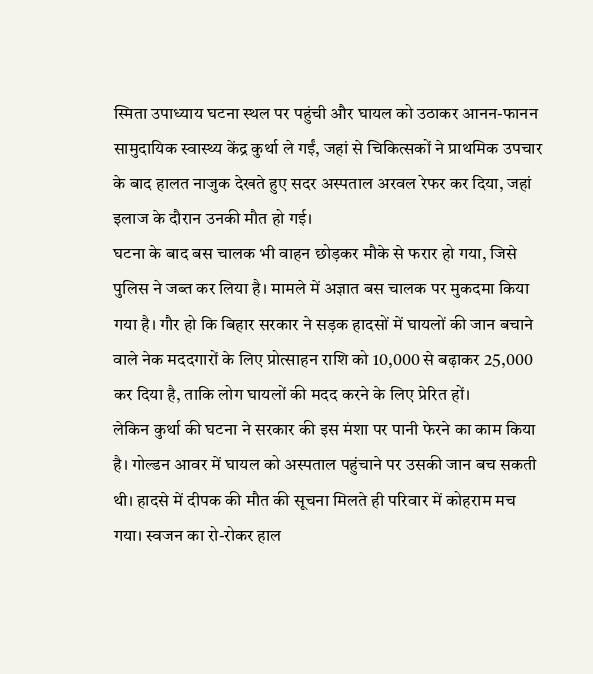स्मिता उपाध्याय घटना स्थल पर पहुंची और घायल को उठाकर आनन-फानन सामुदायिक स्वास्थ्य केंद्र कुर्था ले गईं, जहां से चिकित्सकों ने प्राथमिक उपचार के बाद हालत नाजुक देखते हुए सदर अस्पताल अरवल रेफर कर दिया, जहां इलाज के दौरान उनकी मौत हो गई।
घटना के बाद बस चालक भी वाहन छोड़कर मौके से फरार हो गया, जिसे पुलिस ने जब्त कर लिया है। मामले में अज्ञात बस चालक पर मुकदमा किया गया है। गौर हो कि बिहार सरकार ने सड़क हादसों में घायलों की जान बचाने वाले नेक मददगारों के लिए प्रोत्साहन राशि को 10,000 से बढ़ाकर 25,000 कर दिया है, ताकि लोग घायलों की मदद करने के लिए प्रेरित हों।
लेकिन कुर्था की घटना ने सरकार की इस मंशा पर पानी फेरने का काम किया है। गोल्डन आवर में घायल को अस्पताल पहुंचाने पर उसकी जान बच सकती थी। हादसे में दीपक की मौत की सूचना मिलते ही परिवार में कोहराम मच गया। स्वजन का रो-रोकर हाल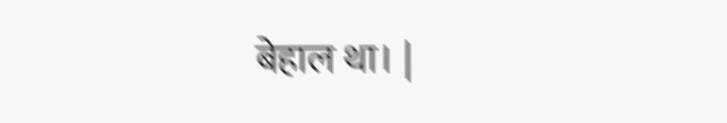बेहाल था। |